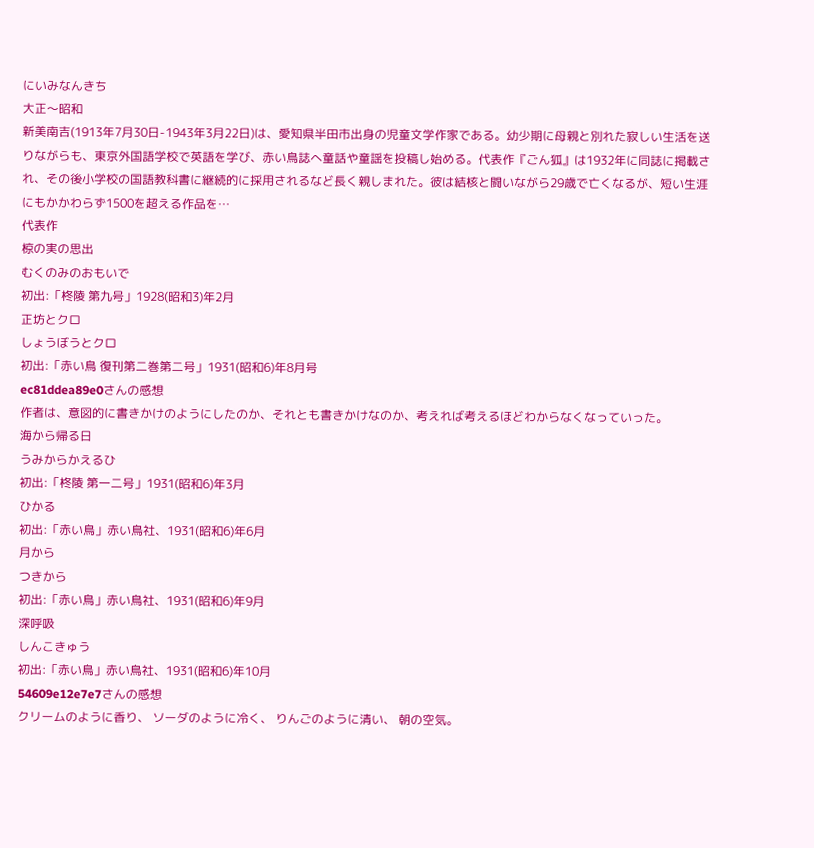にいみなんきち
大正〜昭和
新美南吉(1913年7月30日-1943年3月22日)は、愛知県半田市出身の児童文学作家である。幼少期に母親と別れた寂しい生活を送りながらも、東京外国語学校で英語を学び、赤い鳥誌へ童話や童謡を投稿し始める。代表作『ごん狐』は1932年に同誌に掲載され、その後小学校の国語教科書に継続的に採用されるなど長く親しまれた。彼は結核と闘いながら29歳で亡くなるが、短い生涯にもかかわらず1500を超える作品を…
代表作
椋の実の思出
むくのみのおもいで
初出:「柊陵 第九号」1928(昭和3)年2月
正坊とクロ
しょうぼうとクロ
初出:「赤い鳥 復刊第二巻第二号」1931(昭和6)年8月号
ec81ddea89e0さんの感想
作者は、意図的に書きかけのようにしたのか、それとも書きかけなのか、考えれば考えるほどわからなくなっていった。
海から帰る日
うみからかえるひ
初出:「柊陵 第一二号」1931(昭和6)年3月
ひかる
初出:「赤い鳥」赤い鳥社、1931(昭和6)年6月
月から
つきから
初出:「赤い鳥」赤い鳥社、1931(昭和6)年9月
深呼吸
しんこきゅう
初出:「赤い鳥」赤い鳥社、1931(昭和6)年10月
54609e12e7e7さんの感想
クリームのように香り、 ソーダのように冷く、 りんごのように清い、 朝の空気。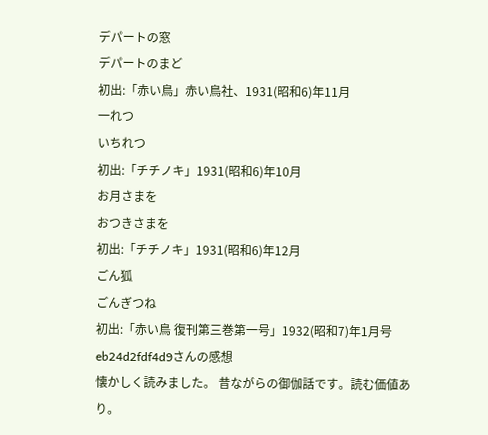デパートの窓
デパートのまど
初出:「赤い鳥」赤い鳥社、1931(昭和6)年11月
一れつ
いちれつ
初出:「チチノキ」1931(昭和6)年10月
お月さまを
おつきさまを
初出:「チチノキ」1931(昭和6)年12月
ごん狐
ごんぎつね
初出:「赤い鳥 復刊第三巻第一号」1932(昭和7)年1月号
eb24d2fdf4d9さんの感想
懐かしく読みました。 昔ながらの御伽話です。読む価値あり。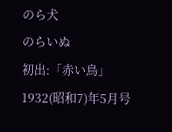のら犬
のらいぬ
初出:「赤い鳥」1932(昭和7)年5月号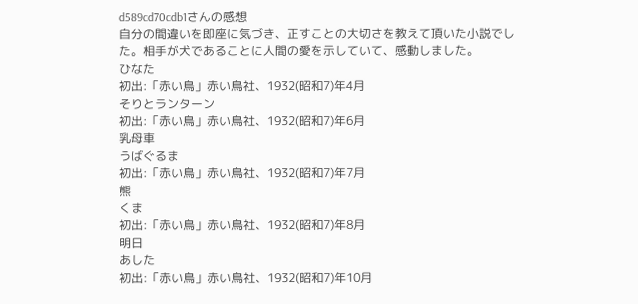d589cd70cdb1さんの感想
自分の間違いを即座に気づき、正すことの大切さを教えて頂いた小説でした。相手が犬であることに人間の愛を示していて、感動しました。
ひなた
初出:「赤い鳥」赤い鳥社、1932(昭和7)年4月
そりとランターン
初出:「赤い鳥」赤い鳥社、1932(昭和7)年6月
乳母車
うばぐるま
初出:「赤い鳥」赤い鳥社、1932(昭和7)年7月
熊
くま
初出:「赤い鳥」赤い鳥社、1932(昭和7)年8月
明日
あした
初出:「赤い鳥」赤い鳥社、1932(昭和7)年10月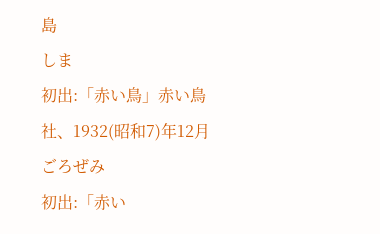島
しま
初出:「赤い鳥」赤い鳥社、1932(昭和7)年12月
ごろぜみ
初出:「赤い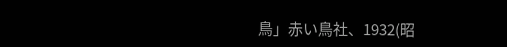鳥」赤い鳥社、1932(昭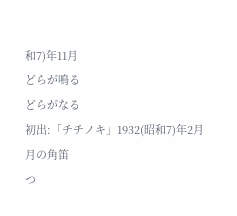和7)年11月
どらが鳴る
どらがなる
初出:「チチノキ」1932(昭和7)年2月
月の角笛
つ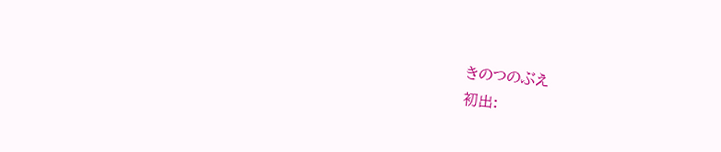きのつのぶえ
初出: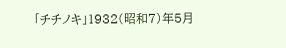「チチノキ」1932(昭和7)年5月